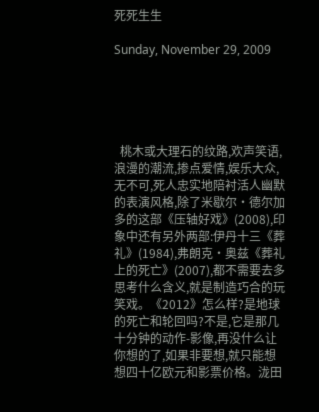死死生生

Sunday, November 29, 2009





  桃木或大理石的纹路,欢声笑语,浪漫的潮流,掺点爱情,娱乐大众,无不可,死人忠实地陪衬活人幽默的表演风格,除了米歇尔·德尔加多的这部《压轴好戏》(2008),印象中还有另外两部:伊丹十三《葬礼》(1984),弗朗克·奥兹《葬礼上的死亡》(2007),都不需要去多思考什么含义,就是制造巧合的玩笑戏。《2012》怎么样?是地球的死亡和轮回吗?不是,它是那几十分钟的动作-影像,再没什么让你想的了,如果非要想,就只能想想四十亿欧元和影票价格。泷田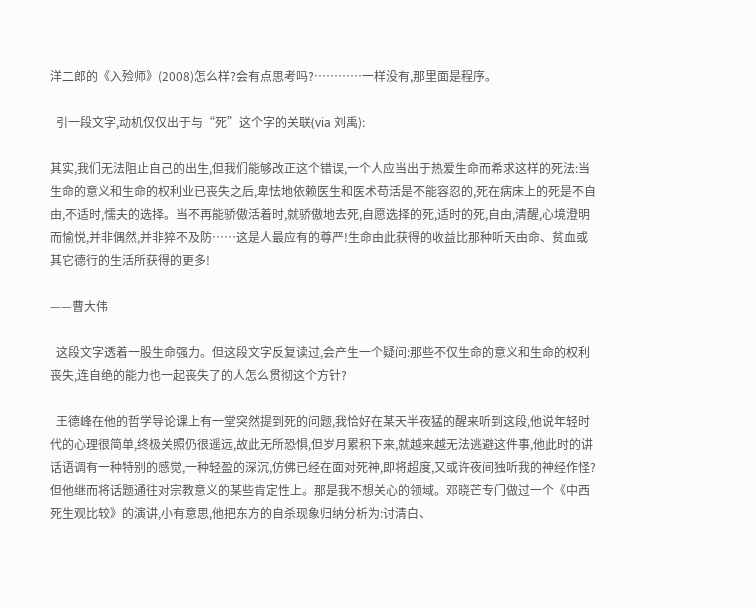洋二郎的《入殓师》(2008)怎么样?会有点思考吗?…………一样没有,那里面是程序。

  引一段文字,动机仅仅出于与“死”这个字的关联(via 刘禹):

其实,我们无法阻止自己的出生,但我们能够改正这个错误,一个人应当出于热爱生命而希求这样的死法:当生命的意义和生命的权利业已丧失之后,卑怯地依赖医生和医术苟活是不能容忍的,死在病床上的死是不自由,不适时,懦夫的选择。当不再能骄傲活着时,就骄傲地去死,自愿选择的死,适时的死,自由,清醒,心境澄明而愉悦,并非偶然,并非猝不及防……这是人最应有的尊严!生命由此获得的收益比那种听天由命、贫血或其它德行的生活所获得的更多!

——曹大伟

  这段文字透着一股生命强力。但这段文字反复读过,会产生一个疑问:那些不仅生命的意义和生命的权利丧失,连自绝的能力也一起丧失了的人怎么贯彻这个方针?

  王德峰在他的哲学导论课上有一堂突然提到死的问题,我恰好在某天半夜猛的醒来听到这段,他说年轻时代的心理很简单,终极关照仍很遥远,故此无所恐惧,但岁月累积下来,就越来越无法逃避这件事,他此时的讲话语调有一种特别的感觉,一种轻盈的深沉,仿佛已经在面对死神,即将超度,又或许夜间独听我的神经作怪?但他继而将话题通往对宗教意义的某些肯定性上。那是我不想关心的领域。邓晓芒专门做过一个《中西死生观比较》的演讲,小有意思,他把东方的自杀现象归纳分析为:讨清白、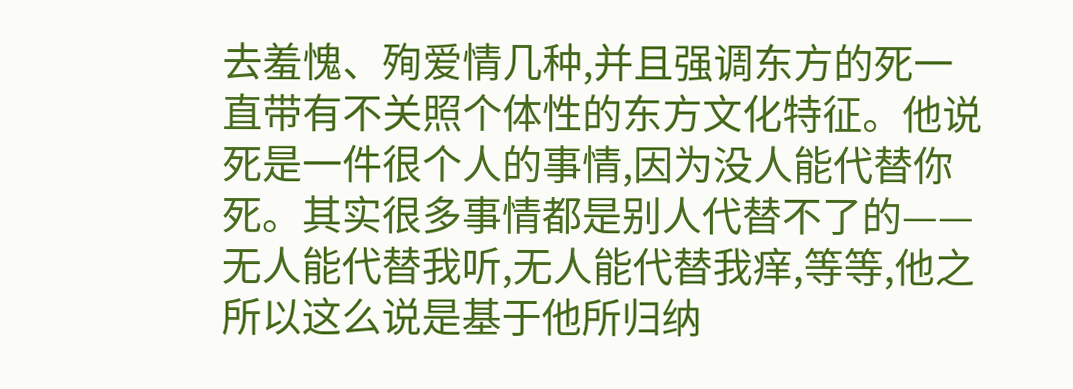去羞愧、殉爱情几种,并且强调东方的死一直带有不关照个体性的东方文化特征。他说死是一件很个人的事情,因为没人能代替你死。其实很多事情都是别人代替不了的——无人能代替我听,无人能代替我痒,等等,他之所以这么说是基于他所归纳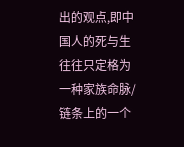出的观点,即中国人的死与生往往只定格为一种家族命脉/链条上的一个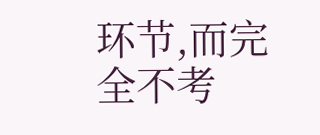环节,而完全不考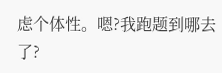虑个体性。嗯?我跑题到哪去了?